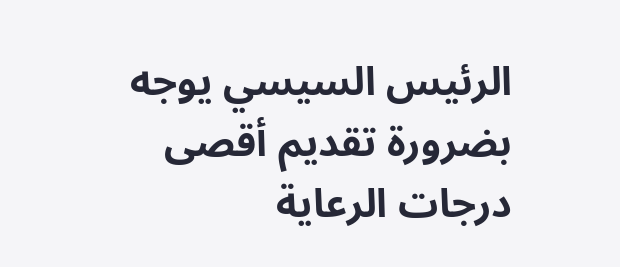الرئيس السيسي يوجه بضرورة تقديم أقصى درجات الرعاية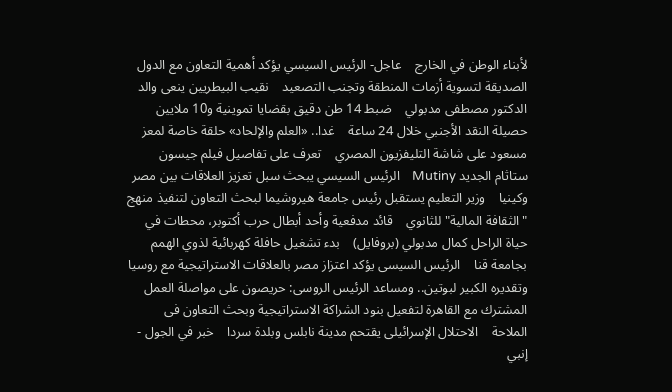لأبناء الوطن في الخارج    عاجل- الرئيس السيسي يؤكد أهمية التعاون مع الدول الصديقة لتسوية أزمات المنطقة وتجنب التصعيد    نقيب البيطريين ينعى والد الدكتور مصطفى مدبولي    ضبط 14 طن دقيق بقضايا تموينية و10 ملايين حصيلة النقد الأجنبي خلال 24 ساعة    غدا.. «العلم والإلحاد» حلقة خاصة لمعز مسعود على شاشة التليفزيون المصري    تعرف على تفاصيل فيلم جيسون ستاثام الجديد Mutiny    الرئيس السيسي يبحث سبل تعزيز العلاقات بين مصر وكينيا    وزير التعليم يستقبل رئيس جامعة هيروشيما لبحث التعاون لتنفيذ منهج "الثقافة المالية" للثانوي    قائد مدفعية وأحد أبطال حرب أكتوبر، محطات في حياة الراحل كمال مدبولي (بروفايل)    بدء تشغيل حافلة كهربائية لذوي الهمم بجامعة قنا    الرئيس السيسى يؤكد اعتزاز مصر بالعلاقات الاستراتيجية مع روسيا وتقديره الكبير لبوتين.. ومساعد الرئيس الروسى: حريصون على مواصلة العمل المشترك مع القاهرة لتفعيل بنود الشراكة الاستراتيجية وبحث التعاون فى الملاحة    الاحتلال الإسرائيلى يقتحم مدينة نابلس وبلدة سردا    خبر في الجول - إنبي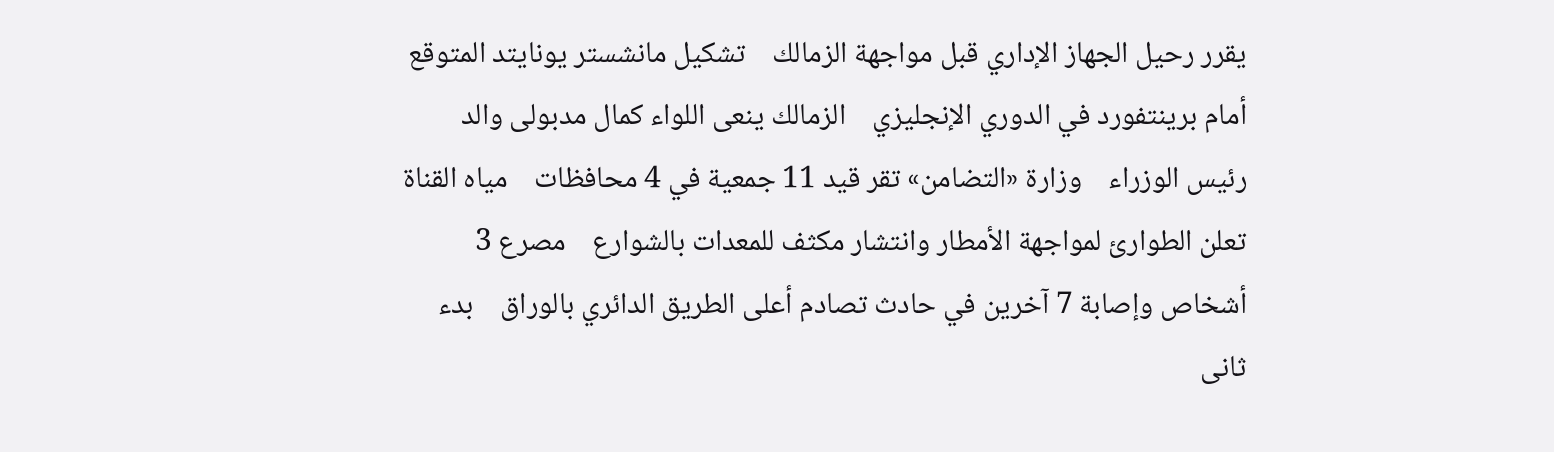يقرر رحيل الجهاز الإداري قبل مواجهة الزمالك    تشكيل مانشستر يونايتد المتوقع أمام برينتفورد في الدوري الإنجليزي    الزمالك ينعى اللواء كمال مدبولى والد رئيس الوزراء    وزارة «التضامن» تقر قيد 11 جمعية في 4 محافظات    مياه القناة تعلن الطوارئ لمواجهة الأمطار وانتشار مكثف للمعدات بالشوارع    مصرع 3 أشخاص وإصابة 7 آخرين في حادث تصادم أعلى الطريق الدائري بالوراق    بدء ثانى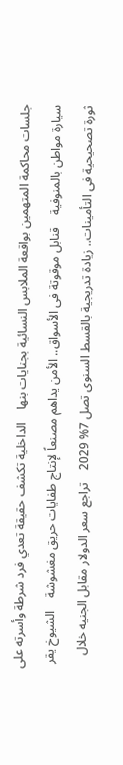جلسات محاكمة المتهمين بواقعة الملابس النسائية بجنايات بنها    الداخلية تكشف حقيقة تعدي فرد شرطة وأسرته على سيارة مواطن بالمنوفية    قنابل موقوتة فى الأسواق.. الأمن يداهم مصنعاً لإنتاج طفايات حريق مغشوشة    الشيوخ يقر ثورة تصحيحية فى التأمينات.. زيادة تدريجية بالقسط السنوى تصل 7% 2029    تراجع سعر الدولار مقابل الجنيه خلال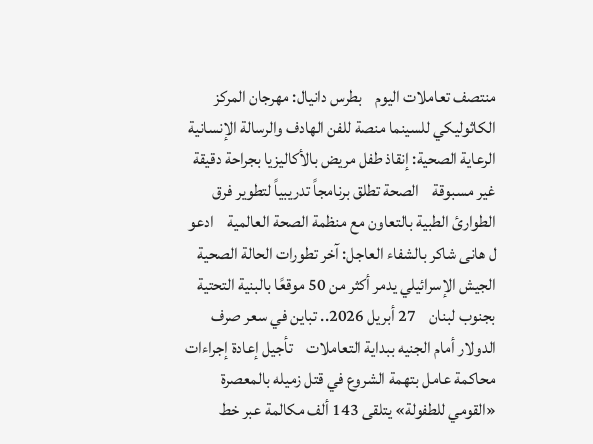منتصف تعاملات اليوم    بطرس دانيال: مهرجان المركز الكاثوليكي للسينما منصة للفن الهادف والرسالة الإنسانية    الرعاية الصحية: إنقاذ طفل مريض بالأكاليزيا بجراحة دقيقة غير مسبوقة    الصحة تطلق برنامجاً تدريبياً لتطوير فرق الطوارئ الطبية بالتعاون مع منظمة الصحة العالمية    ادعو ل هانى شاكر بالشفاء العاجل: آخر تطورات الحالة الصحية    الجيش الإسرائيلي يدمر أكثر من 50 موقعًا بالبنية التحتية بجنوب لبنان    27 أبريل 2026.. تباين في سعر صرف الدولار أمام الجنيه ببداية التعاملات    تأجيل إعادة إجراءات محاكمة عامل بتهمة الشروع في قتل زميله بالمعصرة    «القومي للطفولة» يتلقى 143 ألف مكالمة عبر خط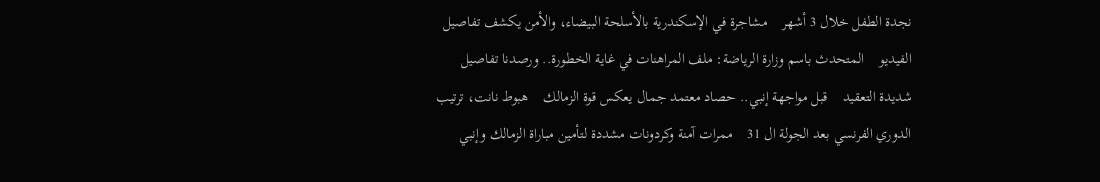نجدة الطفل خلال 3 أشهر    مشاجرة في الإسكندرية بالأسلحة البيضاء، والأمن يكشف تفاصيل الفيديو    المتحدث باسم وزارة الرياضة: ملف المراهنات في غاية الخطورة.. ورصدنا تفاصيل شديدة التعقيد    قبل مواجهة إنبي.. حصاد معتمد جمال يعكس قوة الزمالك    هبوط نانت، ترتيب الدوري الفرنسي بعد الجولة ال 31    ممرات آمنة وكردونات مشددة لتأمين مباراة الزمالك وإنبي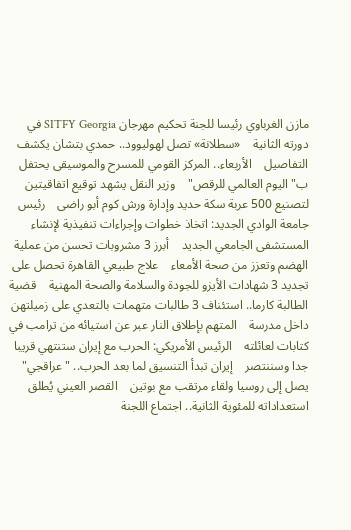مازن الغرباوي رئيسا للجنة تحكيم مهرجان SITFY Georgia في دورته الثانية    «سطلانة» تصل لهوليوود.. حمدي بتشان يكشف التفاصيل    الأربعاء.. المركز القومي للمسرح والموسيقى يحتفل ب"اليوم العالمي للرقص"    وزير النقل يشهد توقيع اتفاقيتين لتصنيع 500 عربة سكة حديد وإدارة ورش كوم أبو راضى    رئيس جامعة الوادي الجديد: اتخاذ خطوات وإجراءات تنفيذية لإنشاء المستشفى الجامعي الجديد    أبرز 3 مشروبات تحسن من عملية الهضم وتعزز من صحة الأمعاء    علاج طبيعي القاهرة تحصل على تجديد 3 شهادات الأيزو للجودة والسلامة والصحة المهنية    قضية الطالبة كارما.. استئناف 3 طالبات متهمات بالتعدي على زميلتهن داخل مدرسة    المتهم بإطلاق النار عبر عن استيائه من ترامب في كتابات لعائلته    الرئيس الأمريكي: الحرب مع إيران ستنتهي قريبا جدا وسننتصر    إيران تبدأ التنسيق لما بعد الحرب.. "عراقجي" يصل إلى روسيا ولقاء مرتقب مع بوتين    القصر العيني يُطلق استعداداته للمئوية الثانية.. اجتماع اللجنة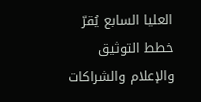العليا السابع يُقرّ خطط التوثيق والإعلام والشراكات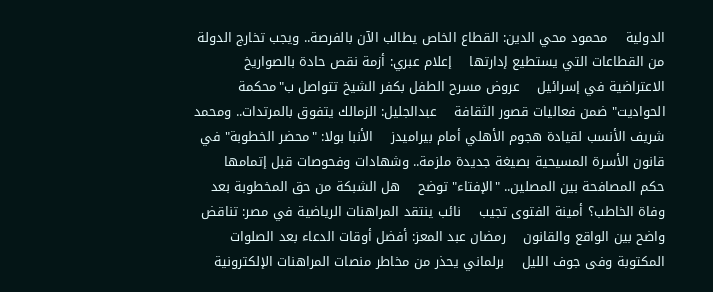الدولية    محمود محي الدين: القطاع الخاص يطالب الآن بالفرصة.. ويجب تخارج الدولة من القطاعات التي يستطيع إدارتها    إعلام عبري: أزمة نقص حادة بالصواريخ الاعتراضية في إسرائيل    عروض مسرح الطفل بكفر الشيخ تتواصل ب"محكمة الحواديت" ضمن فعاليات قصور الثقافة    عبدالجليل: الزمالك يتفوق بالمرتدات.. ومحمد شريف الأنسب لقيادة هجوم الأهلي أمام بيراميدز    الأنبا بولا: "محضر الخطوبة" في قانون الأسرة المسيحية بصيغة جديدة ملزمة.. وشهادات وفحوصات قبل إتمامها    حكم المصافحة بين المصلين.. "الإفتاء" توضح    هل الشبكة من حق المخطوبة بعد وفاة الخاطب؟ أمينة الفتوى تجيب    نائب ينتقد المراهنات الرياضية في مصر: تناقض واضح بين الواقع والقانون    رمضان عبد المعز: أفضل أوقات الدعاء بعد الصلوات المكتوبة وفى جوف الليل    برلماني يحذر من مخاطر منصات المراهنات الإلكترونية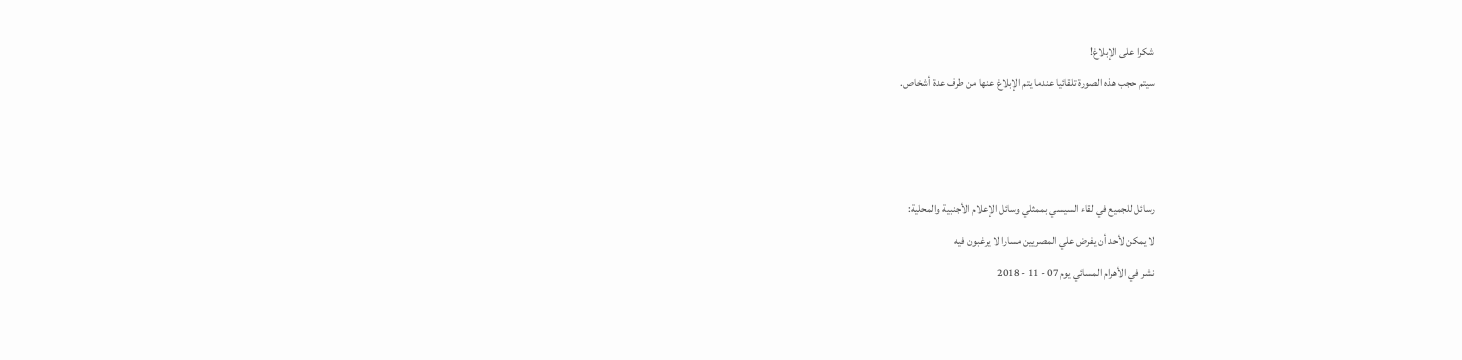شكرا على الإبلاغ!
سيتم حجب هذه الصورة تلقائيا عندما يتم الإبلاغ عنها من طرف عدة أشخاص.



رسائل للجميع في لقاء السيسي بممثلي وسائل الإعلام الأجنبية والمحلية:
لا يمكن لأحد أن يفرض علي المصريين مسارا لا يرغبون فيه
نشر في الأهرام المسائي يوم 07 - 11 - 2018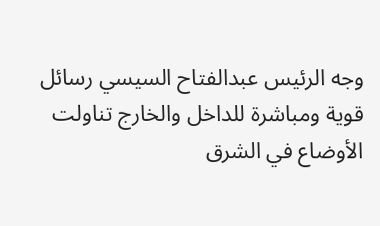وجه الرئيس عبدالفتاح السيسي رسائل قوية ومباشرة للداخل والخارج تناولت الأوضاع في الشرق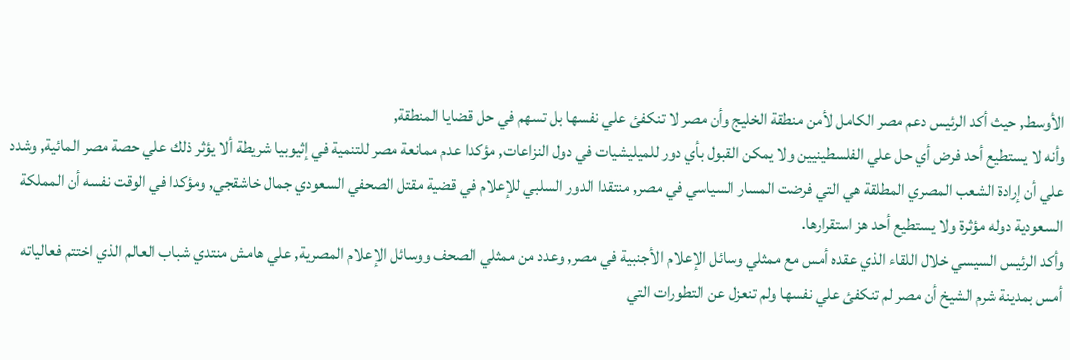الأوسط, حيث أكد الرئيس دعم مصر الكامل لأمن منطقة الخليج وأن مصر لا تنكفئ علي نفسها بل تسهم في حل قضايا المنطقة,
وأنه لا يستطيع أحد فرض أي حل علي الفلسطينيين ولا يمكن القبول بأي دور للميليشيات في دول النزاعات, مؤكدا عدم ممانعة مصر للتنمية في إثيوبيا شريطة ألا يؤثر ذلك علي حصة مصر المائية, وشدد علي أن إرادة الشعب المصري المطلقة هي التي فرضت المسار السياسي في مصر, منتقدا الدور السلبي للإعلام في قضية مقتل الصحفي السعودي جمال خاشقجي, ومؤكدا في الوقت نفسه أن المملكة السعودية دوله مؤثرة ولا يستطيع أحد هز استقرارها.
وأكد الرئيس السيسي خلال اللقاء الذي عقده أمس مع ممثلي وسائل الإعلام الأجنبية في مصر, وعدد من ممثلي الصحف ووسائل الإعلام المصرية, علي هامش منتدي شباب العالم الذي اختتم فعالياته أمس بمدينة شرم الشيخ أن مصر لم تنكفئ علي نفسها ولم تنعزل عن التطورات التي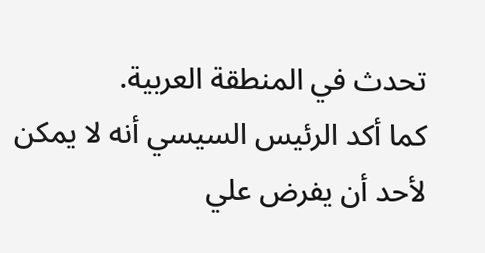تحدث في المنطقة العربية.
كما أكد الرئيس السيسي أنه لا يمكن لأحد أن يفرض علي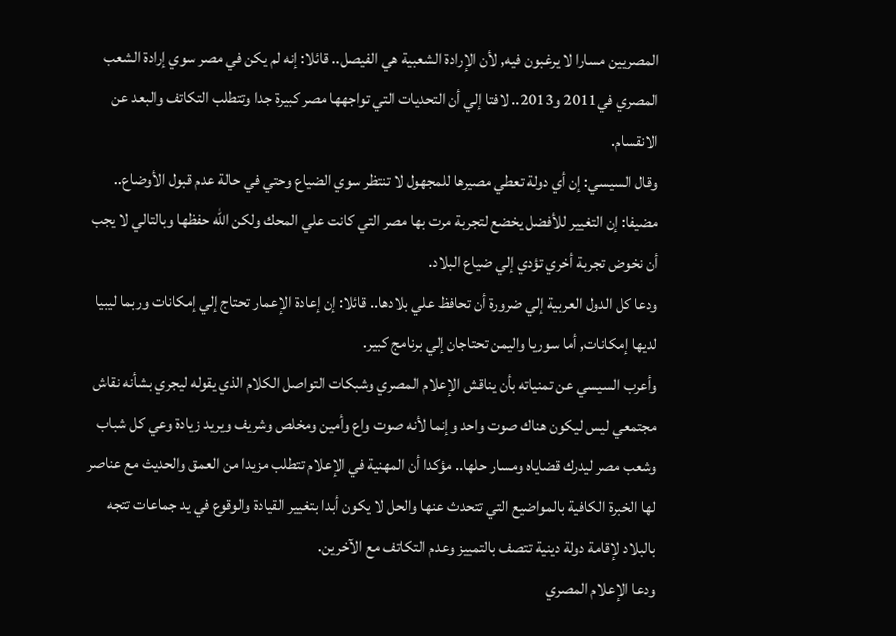المصريين مسارا لا يرغبون فيه, لأن الإرادة الشعبية هي الفيصل.. قائلا: إنه لم يكن في مصر سوي إرادة الشعب المصري في2011 و2013.. لافتا إلي أن التحديات التي تواجهها مصر كبيرة جدا وتتطلب التكاتف والبعد عن الانقسام.
وقال السيسي: إن أي دولة تعطي مصيرها للمجهول لا تنتظر سوي الضياع وحتي في حالة عدم قبول الأوضاع.. مضيفا: إن التغيير للأفضل يخضع لتجربة مرت بها مصر التي كانت علي المحك ولكن الله حفظها وبالتالي لا يجب أن نخوض تجربة أخري تؤدي إلي ضياع البلاد.
ودعا كل الدول العربية إلي ضرورة أن تحافظ علي بلادها.. قائلا: إن إعادة الإعمار تحتاج إلي إمكانات وربما ليبيا لديها إمكانات, أما سوريا واليمن تحتاجان إلي برنامج كبير.
وأعرب السيسي عن تمنياته بأن يناقش الإعلام المصري وشبكات التواصل الكلام الذي يقوله ليجري بشأنه نقاش مجتمعي ليس ليكون هناك صوت واحد وإنما لأنه صوت واع وأمين ومخلص وشريف ويريد زيادة وعي كل شباب وشعب مصر ليدرك قضاياه ومسار حلها.. مؤكدا أن المهنية في الإعلام تتطلب مزيدا من العمق والحديث مع عناصر لها الخبرة الكافية بالمواضيع التي تتحدث عنها والحل لا يكون أبدا بتغيير القيادة والوقوع في يد جماعات تتجه بالبلاد لإقامة دولة دينية تتصف بالتمييز وعدم التكاتف مع الآخرين.
ودعا الإعلام المصري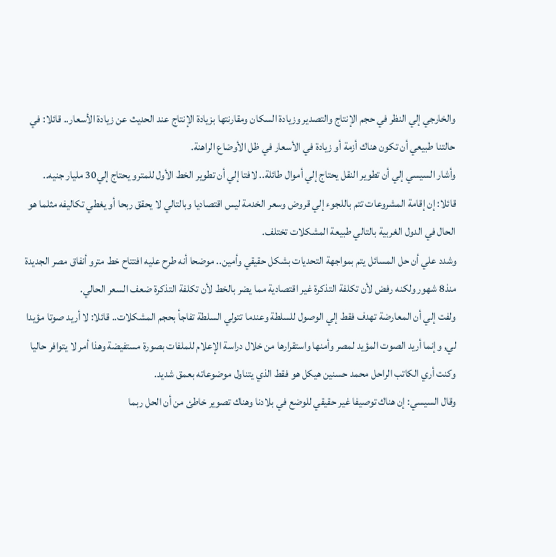والخارجي إلي النظر في حجم الإنتاج والتصدير وزيادة السكان ومقارنتها بزيادة الإنتاج عند الحديث عن زيادة الأسعار.. قائلا: في حالتنا طبيعي أن تكون هناك أزمة أو زيادة في الأسعار في ظل الأوضاع الراهنة.
وأشار السيسي إلي أن تطوير النقل يحتاج إلي أموال طائلة.. لافتا إلي أن تطوير الخط الأول للمترو يحتاج إلي30 مليار جنيه.. قائلا: إن إقامة المشروعات تتم باللجوء إلي قروض وسعر الخدمة ليس اقتصاديا وبالتالي لا يحقق ربحا أو يغطي تكاليفه مثلما هو الحال في الدول الغربية بالتالي طبيعة المشكلات تختلف.
وشدد علي أن حل المسائل يتم بمواجهة التحديات بشكل حقيقي وأمين.. موضحا أنه طرح عليه افتتاح خط مترو أنفاق مصر الجديدة منذ8 شهور ولكنه رفض لأن تكلفة التذكرة غير اقتصادية مما يضر بالخط لأن تكلفة التذكرة ضعف السعر الحالي.
ولفت إلي أن المعارضة تهدف فقط إلي الوصول للسلطة وعندما تتولي السلطة تفاجأ بحجم المشكلات.. قائلا: لا أريد صوتا مؤيدا لي, وإنما أريد الصوت المؤيد لمصر وأمنها واستقرارها من خلال دراسة الإعلام للملفات بصورة مستفيضة وهذا أمر لا يتوافر حاليا وكنت أري الكاتب الراحل محمد حسنين هيكل هو فقط الذي يتناول موضوعاته بعمق شديد.
وقال السيسي: إن هناك توصيفا غير حقيقي للوضع في بلادنا وهناك تصوير خاطئ من أن الحل ربما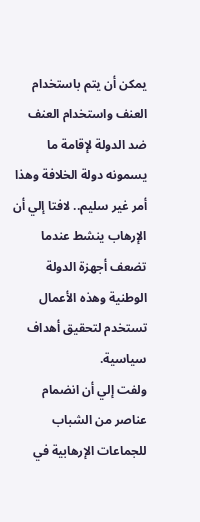يمكن أن يتم باستخدام العنف واستخدام العنف ضد الدولة لإقامة ما يسمونه دولة الخلافة وهذا أمر غير سليم.. لافتا إلي أن الإرهاب ينشط عندما تضعف أجهزة الدولة الوطنية وهذه الأعمال تستخدم لتحقيق أهداف سياسية.
ولفت إلي أن انضمام عناصر من الشباب للجماعات الإرهابية في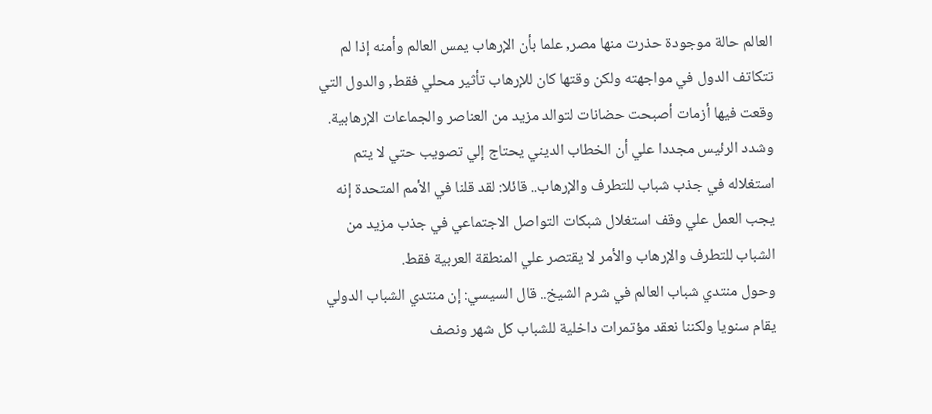العالم حالة موجودة حذرت منها مصر, علما بأن الإرهاب يمس العالم وأمنه إذا لم تتكاتف الدول في مواجهته ولكن وقتها كان للإرهاب تأثير محلي فقط, والدول التي وقعت فيها أزمات أصبحت حضانات لتوالد مزيد من العناصر والجماعات الإرهابية.
وشدد الرئيس مجددا علي أن الخطاب الديني يحتاج إلي تصويب حتي لا يتم استغلاله في جذب شباب للتطرف والإرهاب.. قائلا: لقد قلنا في الأمم المتحدة إنه يجب العمل علي وقف استغلال شبكات التواصل الاجتماعي في جذب مزيد من الشباب للتطرف والإرهاب والأمر لا يقتصر علي المنطقة العربية فقط.
وحول منتدي شباب العالم في شرم الشيخ.. قال السيسي: إن منتدي الشباب الدولي يقام سنويا ولكننا نعقد مؤتمرات داخلية للشباب كل شهر ونصف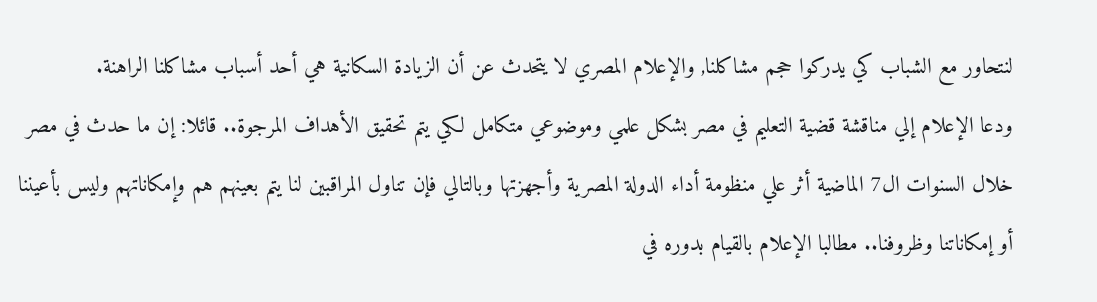لنتحاور مع الشباب كي يدركوا حجم مشاكلنا, والإعلام المصري لا يتحدث عن أن الزيادة السكانية هي أحد أسباب مشاكلنا الراهنة.
ودعا الإعلام إلي مناقشة قضية التعليم في مصر بشكل علمي وموضوعي متكامل لكي يتم تحقيق الأهداف المرجوة.. قائلا: إن ما حدث في مصر خلال السنوات ال7 الماضية أثر علي منظومة أداء الدولة المصرية وأجهزتها وبالتالي فإن تناول المراقبين لنا يتم بعينهم هم وإمكاناتهم وليس بأعيننا أو إمكاناتنا وظروفنا.. مطالبا الإعلام بالقيام بدوره في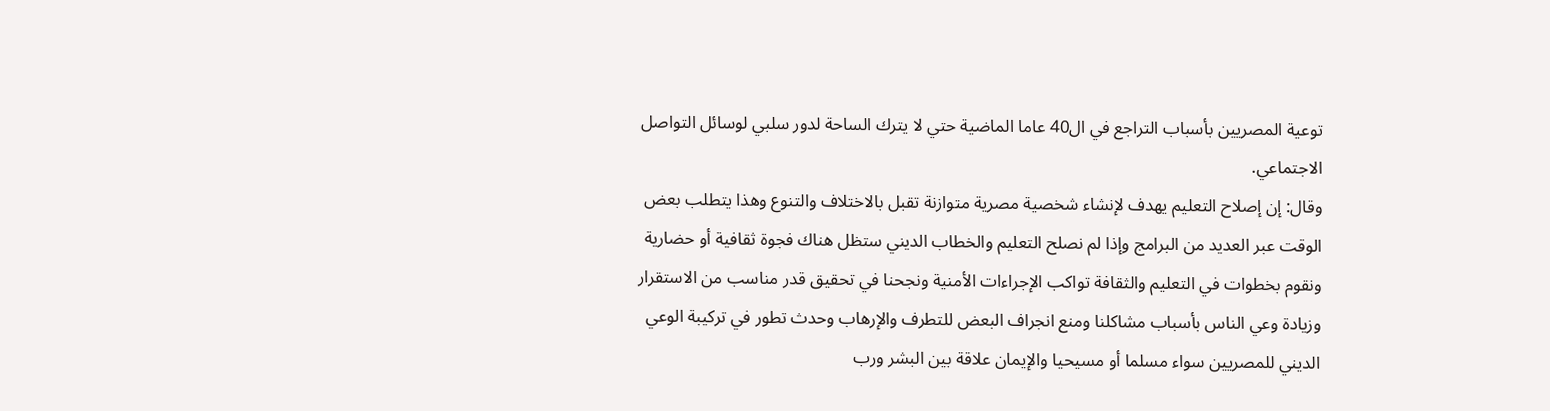توعية المصريين بأسباب التراجع في ال40 عاما الماضية حتي لا يترك الساحة لدور سلبي لوسائل التواصل الاجتماعي.
وقال: إن إصلاح التعليم يهدف لإنشاء شخصية مصرية متوازنة تقبل بالاختلاف والتنوع وهذا يتطلب بعض الوقت عبر العديد من البرامج وإذا لم نصلح التعليم والخطاب الديني ستظل هناك فجوة ثقافية أو حضارية ونقوم بخطوات في التعليم والثقافة تواكب الإجراءات الأمنية ونجحنا في تحقيق قدر مناسب من الاستقرار وزيادة وعي الناس بأسباب مشاكلنا ومنع انجراف البعض للتطرف والإرهاب وحدث تطور في تركيبة الوعي الديني للمصريين سواء مسلما أو مسيحيا والإيمان علاقة بين البشر ورب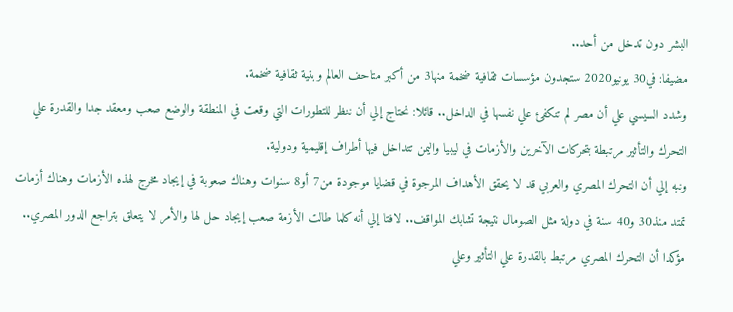البشر دون تدخل من أحد..
مضيفا: في30 يونيو2020 ستجدون مؤسسات ثقافية ضخمة منها3 من أكبر متاحف العالم وبنية ثقافية ضخمة.
وشدد السيسي علي أن مصر لم تنكفئ علي نفسها في الداخل.. قائلا: نحتاج إلي أن ننظر للتطورات التي وقعت في المنطقة والوضع صعب ومعقد جدا والقدرة علي التحرك والتأثير مرتبطة بتحركات الآخرين والأزمات في ليبيا واليمن تتداخل فيها أطراف إقليمية ودولية.
ونبه إلي أن التحرك المصري والعربي قد لا يحقق الأهداف المرجوة في قضايا موجودة من7 أو8 سنوات وهناك صعوبة في إيجاد مخرج لهذه الأزمات وهناك أزمات تمتد منذ30 و40 سنة في دولة مثل الصومال نتيجة تشابك المواقف.. لافتا إلي أنه كلما طالت الأزمة صعب إيجاد حل لها والأمر لا يتعلق بتراجع الدور المصري.. مؤكدا أن التحرك المصري مرتبط بالقدرة علي التأثير وعلي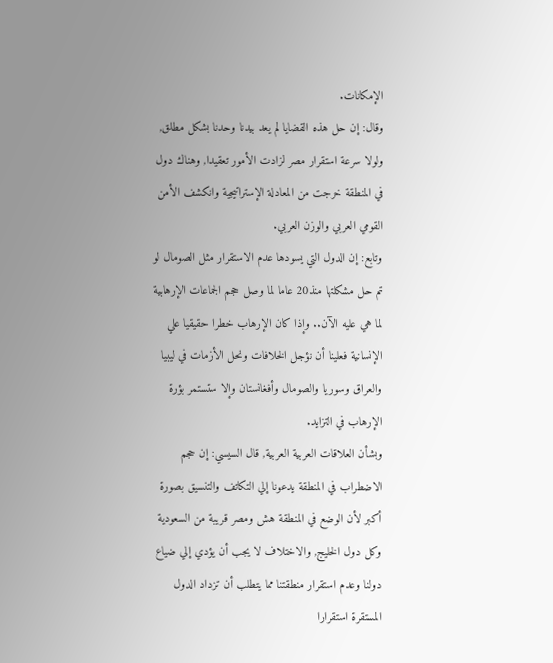الإمكانات.
وقال: إن حل هذه القضايا لم يعد بيدنا وحدنا بشكل مطلق, ولولا سرعة استقرار مصر لزادت الأمور تعقيدا, وهناك دول في المنطقة خرجت من المعادلة الإستراتيجية وانكشف الأمن القومي العربي والوزن العربي.
وتابع: إن الدول التي يسودها عدم الاستقرار مثل الصومال لو تم حل مشكلتها منذ20 عاما لما وصل حجم الجماعات الإرهابية لما هي عليه الآن.. وإذا كان الإرهاب خطرا حقيقيا علي الإنسانية فعلينا أن نؤجل الخلافات ونحل الأزمات في ليبيا والعراق وسوريا والصومال وأفغانستان وإلا ستستمر بؤرة الإرهاب في التزايد.
وبشأن العلاقات العربية العربية, قال السيسي: إن حجم الاضطراب في المنطقة يدعونا إلي التكاتف والتنسيق بصورة أكبر لأن الوضع في المنطقة هش ومصر قريبة من السعودية وكل دول الخليج, والاختلاف لا يجب أن يؤدي إلي ضياع دولنا وعدم استقرار منطقتنا مما يتطلب أن تزداد الدول المستقرة استقرارا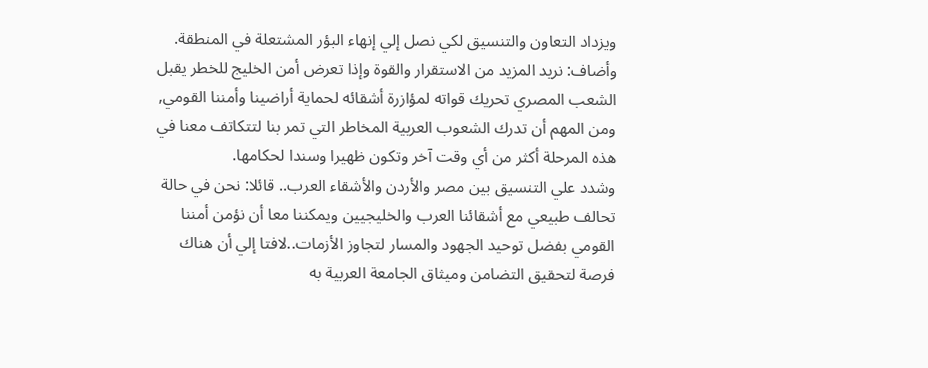ويزداد التعاون والتنسيق لكي نصل إلي إنهاء البؤر المشتعلة في المنطقة.
وأضاف: نريد المزيد من الاستقرار والقوة وإذا تعرض أمن الخليج للخطر يقبل الشعب المصري تحريك قواته لمؤازرة أشقائه لحماية أراضينا وأمننا القومي, ومن المهم أن تدرك الشعوب العربية المخاطر التي تمر بنا لتتكاتف معنا في هذه المرحلة أكثر من أي وقت آخر وتكون ظهيرا وسندا لحكامها.
وشدد علي التنسيق بين مصر والأردن والأشقاء العرب.. قائلا: نحن في حالة تحالف طبيعي مع أشقائنا العرب والخليجيين ويمكننا معا أن نؤمن أمننا القومي بفضل توحيد الجهود والمسار لتجاوز الأزمات..لافتا إلي أن هناك فرصة لتحقيق التضامن وميثاق الجامعة العربية به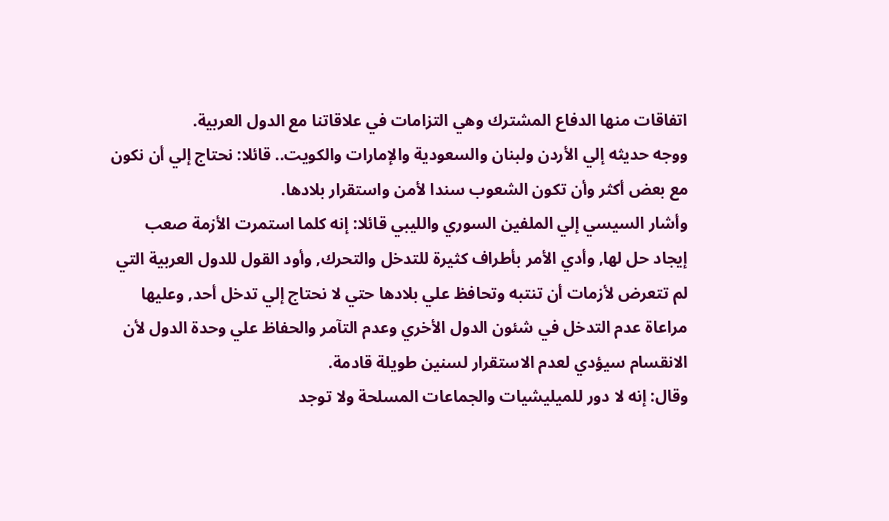اتفاقات منها الدفاع المشترك وهي التزامات في علاقاتنا مع الدول العربية.
ووجه حديثه إلي الأردن ولبنان والسعودية والإمارات والكويت.. قائلا: نحتاج إلي أن نكون مع بعض أكثر وأن تكون الشعوب سندا لأمن واستقرار بلادها.
وأشار السيسي إلي الملفين السوري والليبي قائلا: إنه كلما استمرت الأزمة صعب إيجاد حل لها, وأدي الأمر بأطراف كثيرة للتدخل والتحرك, وأود القول للدول العربية التي لم تتعرض لأزمات أن تنتبه وتحافظ علي بلادها حتي لا نحتاج إلي تدخل أحد, وعليها مراعاة عدم التدخل في شئون الدول الأخري وعدم التآمر والحفاظ علي وحدة الدول لأن الانقسام سيؤدي لعدم الاستقرار لسنين طويلة قادمة.
وقال: إنه لا دور للميليشيات والجماعات المسلحة ولا توجد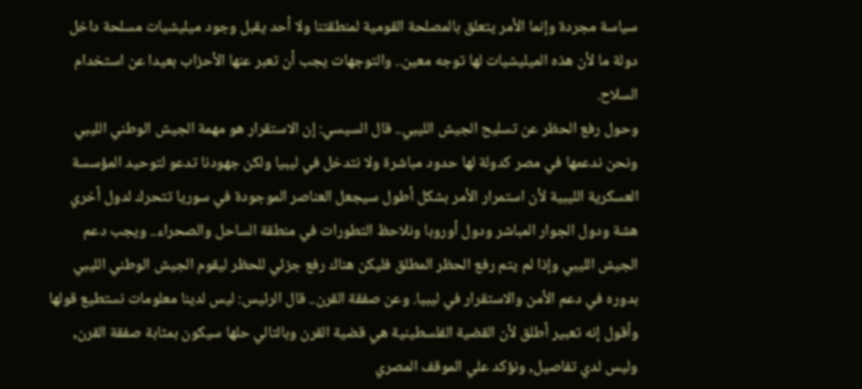سياسة مجردة وإنما الأمر يتعلق بالمصلحة القومية لمنطقتنا ولا أحد يقبل وجود ميليشيات مسلحة داخل دولة ما لأن هذه الميليشيات لها توجه معين.. والتوجهات يجب أن تعبر عنها الأحزاب بعيدا عن استخدام السلاح.
وحول رفع الحظر عن تسليح الجيش الليبي.. قال السيسي: إن الاستقرار هو مهمة الجيش الوطني الليبي ونحن ندعمها في مصر كدولة لها حدود مباشرة ولا نتدخل في ليبيا ولكن جهودنا تدعو لتوحيد المؤسسة العسكرية الليبية لأن استمرار الأمر بشكل أطول سيجعل العناصر الموجودة في سوريا تتحرك لدول أخري هشة ودول الجوار المباشر ودول أوروبا ونلاحظ التطورات في منطقة الساحل والصحراء.. ويجب دعم الجيش الليبي وإذا لم يتم رفع الحظر المطلق فليكن هناك رفع جزئي للحظر ليقوم الجيش الوطني الليبي بدوره في دعم الأمن والاستقرار في ليبيا. وعن صفقة القرن.. قال الرئيس: ليس لدينا معلومات نستطيع قولها وأقول إنه تعبير أطلق لأن القضية الفلسطينية هي قضية القرن وبالتالي حلها سيكون بمثابة صفقة القرن, وليس لدي تفاصيل, ونؤكد علي الموقف المصري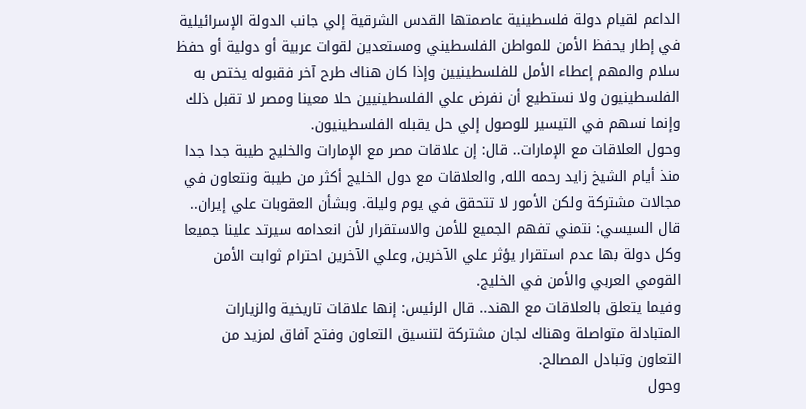الداعم لقيام دولة فلسطينية عاصمتها القدس الشرقية إلي جانب الدولة الإسرائيلية في إطار يحفظ الأمن للمواطن الفلسطيني ومستعدين لقوات عربية أو دولية أو حفظ سلام والمهم إعطاء الأمل للفلسطينيين وإذا كان هناك طرح آخر فقبوله يختص به الفلسطينيون ولا نستطيع أن نفرض علي الفلسطينيين حلا معينا ومصر لا تقبل ذلك وإنما نسهم في التيسير للوصول إلي حل يقبله الفلسطينيون.
وحول العلاقات مع الإمارات.. قال: إن علاقات مصر مع الإمارات والخليج طيبة جدا جدا منذ أيام الشيخ زايد رحمه الله, والعلاقات مع دول الخليج أكثر من طيبة ونتعاون في مجالات مشتركة ولكن الأمور لا تتحقق في يوم وليلة. وبشأن العقوبات علي إيران.. قال السيسي: نتمني تفهم الجميع للأمن والاستقرار لأن انعدامه سيرتد علينا جميعا وكل دولة بها عدم استقرار يؤثر علي الآخرين, وعلي الآخرين احترام ثوابت الأمن القومي العربي والأمن في الخليج.
وفيما يتعلق بالعلاقات مع الهند.. قال الرئيس: إنها علاقات تاريخية والزيارات المتبادلة متواصلة وهناك لجان مشتركة لتنسيق التعاون وفتح آفاق لمزيد من التعاون وتبادل المصالح.
وحول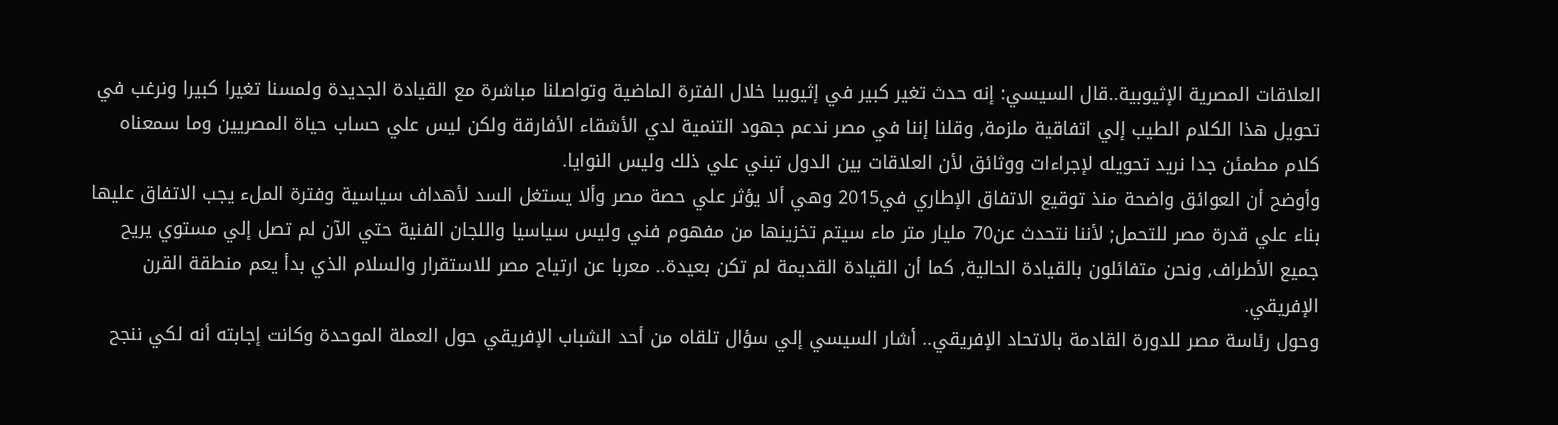العلاقات المصرية الإثيوبية..قال السيسي: إنه حدث تغير كبير في إثيوبيا خلال الفترة الماضية وتواصلنا مباشرة مع القيادة الجديدة ولمسنا تغيرا كبيرا ونرغب في تحويل هذا الكلام الطيب إلي اتفاقية ملزمة, وقلنا إننا في مصر ندعم جهود التنمية لدي الأشقاء الأفارقة ولكن ليس علي حساب حياة المصريين وما سمعناه كلام مطمئن جدا نريد تحويله لإجراءات ووثائق لأن العلاقات بين الدول تبني علي ذلك وليس النوايا.
وأوضح أن العوائق واضحة منذ توقيع الاتفاق الإطاري في2015 وهي ألا يؤثر علي حصة مصر وألا يستغل السد لأهداف سياسية وفترة الملء يجب الاتفاق عليها بناء علي قدرة مصر للتحمل; لأننا نتحدث عن70 مليار متر ماء سيتم تخزينها من مفهوم فني وليس سياسيا واللجان الفنية حتي الآن لم تصل إلي مستوي يريح جميع الأطراف, ونحن متفائلون بالقيادة الحالية, كما أن القيادة القديمة لم تكن بعيدة.. معربا عن ارتياح مصر للاستقرار والسلام الذي بدأ يعم منطقة القرن الإفريقي.
وحول رئاسة مصر للدورة القادمة بالاتحاد الإفريقي.. أشار السيسي إلي سؤال تلقاه من أحد الشباب الإفريقي حول العملة الموحدة وكانت إجابته أنه لكي ننجح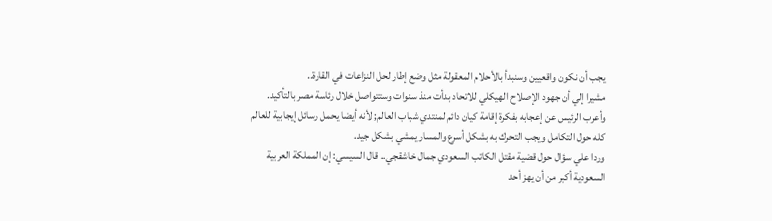يجب أن نكون واقعيين وسنبدأ بالأحلام المعقولة مثل وضع إطار لحل النزاعات في القارة..
مشيرا إلي أن جهود الإصلاح الهيكلي للاتحاد بدأت منذ سنوات وستتواصل خلال رئاسة مصر بالتأكيد.
وأعرب الرئيس عن إعجابه بفكرة إقامة كيان دائم لمنتدي شباب العالم; لأنه أيضا يحمل رسائل إيجابية للعالم كله حول التكامل ويجب التحرك به بشكل أسرع والمسار يمشي بشكل جيد.
وردا علي سؤال حول قضية مقتل الكاتب السعودي جمال خاشقجي.. قال السيسي: إن المملكة العربية السعودية أكبر من أن يهز أحد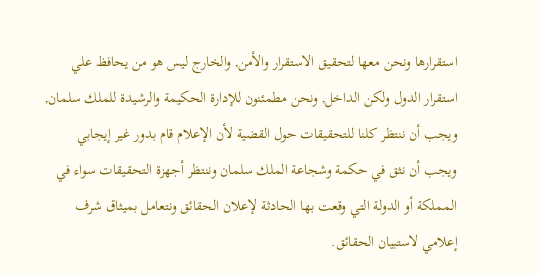استقرارها ونحن معها لتحقيق الاستقرار والأمن, والخارج ليس هو من يحافظ علي استقرار الدول ولكن الداخل, ونحن مطمئنون للإدارة الحكيمة والرشيدة للملك سلمان, ويجب أن ننتظر كلنا للتحقيقات حول القضية لأن الإعلام قام بدور غير إيجابي ويجب أن نثق في حكمة وشجاعة الملك سلمان وننتظر أجهزة التحقيقات سواء في المملكة أو الدولة التي وقعت بها الحادثة لإعلان الحقائق ونتعامل بميثاق شرف إعلامي لاستبيان الحقائق.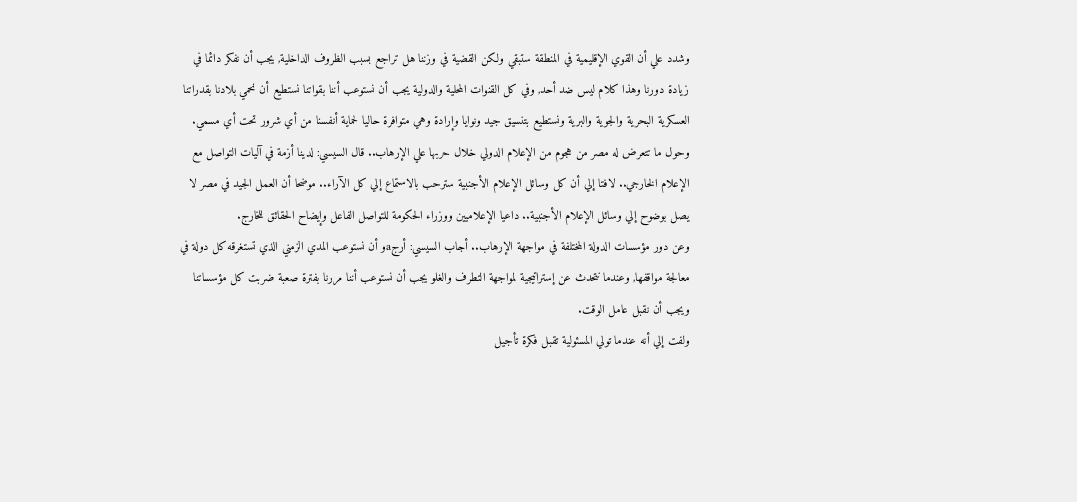وشدد علي أن القوي الإقليمية في المنطقة ستبقي ولكن القضية في وزننا هل تراجع بسبب الظروف الداخلية, يجب أن نفكر دائما في زيادة دورنا وهذا كلام ليس ضد أحد, وفي كل القنوات المحلية والدولية يجب أن نستوعب أننا بقواتنا نستطيع أن نحمي بلادنا بقدراتنا العسكرية البحرية والجوية والبرية ونستطيع بتنسيق جيد ونوايا وإرادة وهي متوافرة حاليا لحماية أنفسنا من أي شرور تحت أي مسمي.
وحول ما تتعرض له مصر من هجوم من الإعلام الدولي خلال حربها علي الإرهاب.. قال السيسي: لدينا أزمة في آليات التواصل مع الإعلام الخارجي.. لافتا إلي أن كل وسائل الإعلام الأجنبية سترحب بالاستماع إلي كل الآراء.. موضحا أن العمل الجيد في مصر لا يصل بوضوح إلي وسائل الإعلام الأجنبية.. داعيا الإعلاميين ووزراء الحكومة للتواصل الفاعل وإيضاح الحقائق للخارج.
وعن دور مؤسسات الدولة المختلفة في مواجهة الإرهاب.. أجاب السيسي: أرجaو أن نستوعب المدي الزمني الذي تستغرقه كل دولة في معالجة مواقفها, وعندما نتحدث عن إستراتيجية لمواجهة التطرف والغلو يجب أن نستوعب أننا مررنا بفترة صعبة ضربت كل مؤسساتنا ويجب أن نقبل عامل الوقت.
ولفت إلي أنه عندما تولي المسئولية تقبل فكرة تأجيل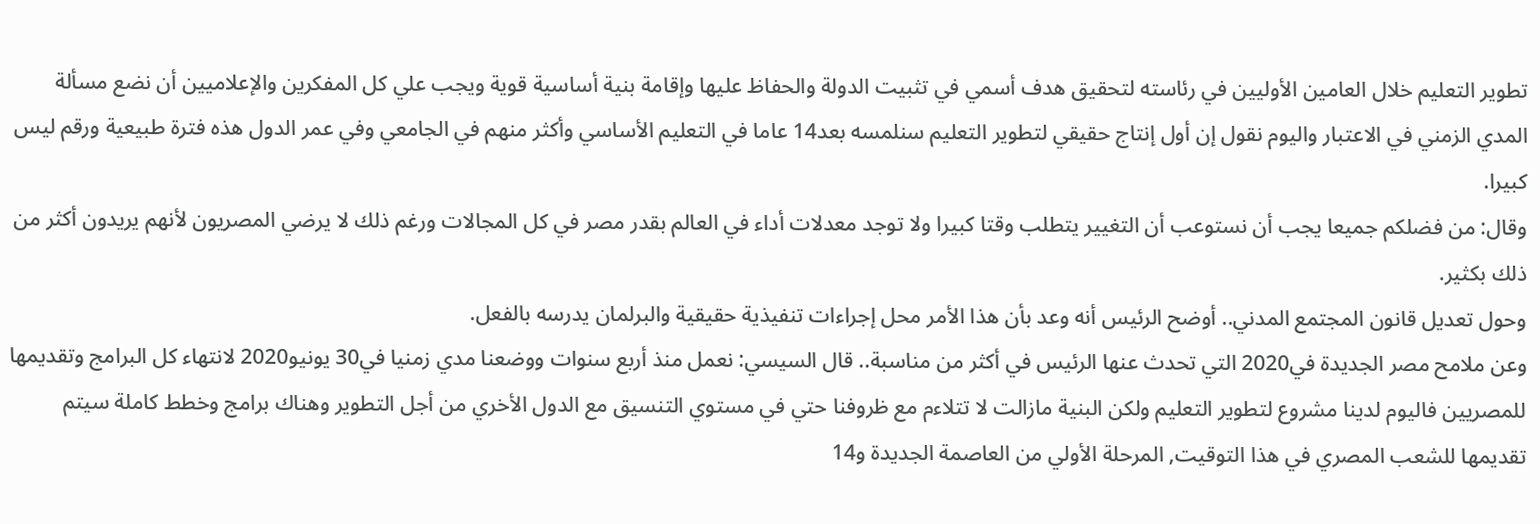تطوير التعليم خلال العامين الأوليين في رئاسته لتحقيق هدف أسمي في تثبيت الدولة والحفاظ عليها وإقامة بنية أساسية قوية ويجب علي كل المفكرين والإعلاميين أن نضع مسألة المدي الزمني في الاعتبار واليوم نقول إن أول إنتاج حقيقي لتطوير التعليم سنلمسه بعد14 عاما في التعليم الأساسي وأكثر منهم في الجامعي وفي عمر الدول هذه فترة طبيعية ورقم ليس كبيرا.
وقال: من فضلكم جميعا يجب أن نستوعب أن التغيير يتطلب وقتا كبيرا ولا توجد معدلات أداء في العالم بقدر مصر في كل المجالات ورغم ذلك لا يرضي المصريون لأنهم يريدون أكثر من ذلك بكثير.
وحول تعديل قانون المجتمع المدني.. أوضح الرئيس أنه وعد بأن هذا الأمر محل إجراءات تنفيذية حقيقية والبرلمان يدرسه بالفعل.
وعن ملامح مصر الجديدة في2020 التي تحدث عنها الرئيس في أكثر من مناسبة.. قال السيسي: نعمل منذ أربع سنوات ووضعنا مدي زمنيا في30 يونيو2020 لانتهاء كل البرامج وتقديمها للمصريين فاليوم لدينا مشروع لتطوير التعليم ولكن البنية مازالت لا تتلاءم مع ظروفنا حتي في مستوي التنسيق مع الدول الأخري من أجل التطوير وهناك برامج وخطط كاملة سيتم تقديمها للشعب المصري في هذا التوقيت, المرحلة الأولي من العاصمة الجديدة و14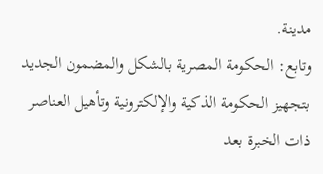مدينة.
وتابع: الحكومة المصرية بالشكل والمضمون الجديد بتجهيز الحكومة الذكية والإلكترونية وتأهيل العناصر ذات الخبرة بعد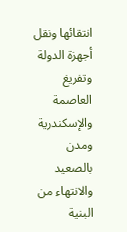انتقائها ونقل أجهزة الدولة وتفريغ العاصمة والإسكندرية ومدن بالصعيد والانتهاء من البنية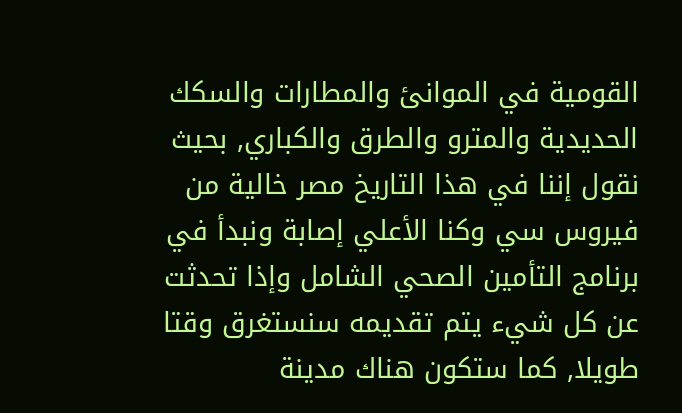القومية في الموانئ والمطارات والسكك الحديدية والمترو والطرق والكباري, بحيث نقول إننا في هذا التاريخ مصر خالية من فيروس سي وكنا الأعلي إصابة ونبدأ في برنامج التأمين الصحي الشامل وإذا تحدثت عن كل شيء يتم تقديمه سنستغرق وقتا طويلا, كما ستكون هناك مدينة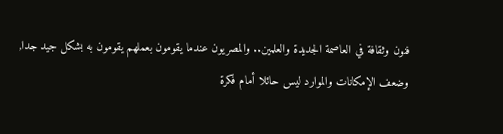فنون وثقافة في العاصمة الجديدة والعلمين.. والمصريون عندما يقومون بعملهم يقومون به بشكل جيد جدا, وضعف الإمكانات والموارد ليس حائلا أمام فكرة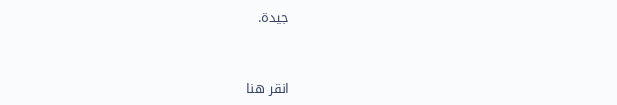جيدة.


انقر هنا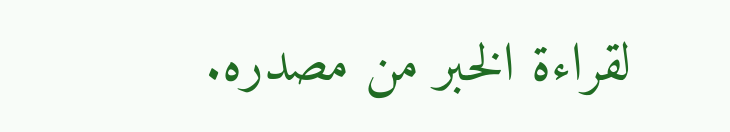لقراءة الخبر من مصدره.